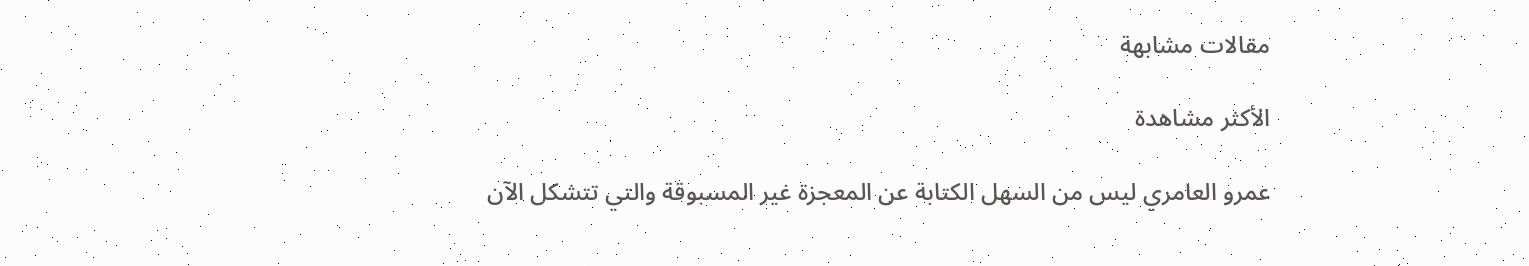مقالات مشابهة

الأكثر مشاهدة

عمرو العامري ليس من السهل الكتابة عن المعجزة غير المسبوقة والتي تتشكل الآن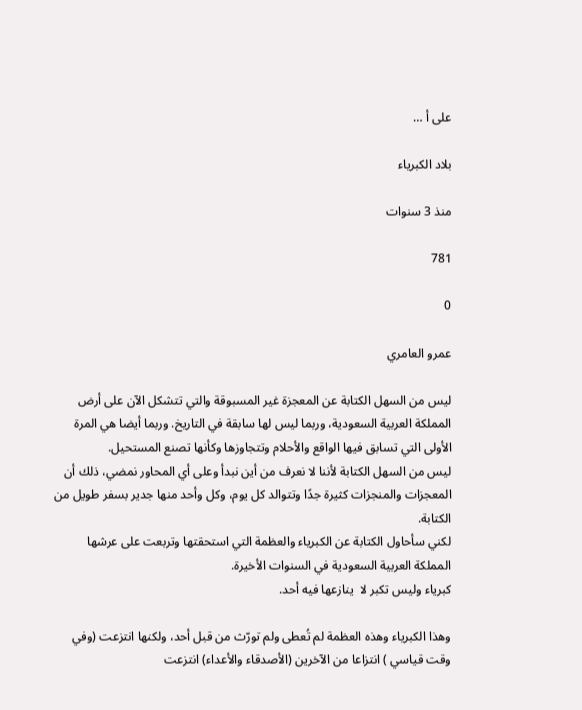على أ …

بلاد الكبرياء

منذ 3 سنوات

781

0

عمرو العامري

ليس من السهل الكتابة عن المعجزة غير المسبوقة والتي تتشكل الآن على أرض المملكة العربية السعودية، وربما ليس لها سابقة في التاريخ. وربما أيضا هي المرة الأولى التي تسابق فيها الواقع والأحلام وتتجاوزها وكأنها تصنع المستحيل.
ليس من السهل الكتابة لأننا لا نعرف من أين نبدأ وعلى أي المحاور نمضي، ذلك أن المعجزات والمنجزات كثيرة جدًا وتتوالد كل يوم، وكل وأحد منها جدير بسفر طويل من الكتابة.
لكني سأحاول الكتابة عن الكبرياء والعظمة التي استحقتها وتربعت على عرشها المملكة العربية السعودية في السنوات الأخيرة.
كبرياء وليس تكبر لا  ينازعها فيه أحد.

وهذا الكبرياء وهذه العظمة لم تُعطى ولم تورّث من قبل أحد، ولكنها انتزعت (وفي وقت قياسي ) انتزاعا من الآخرين (الأصدقاء والأعداء) انتزعت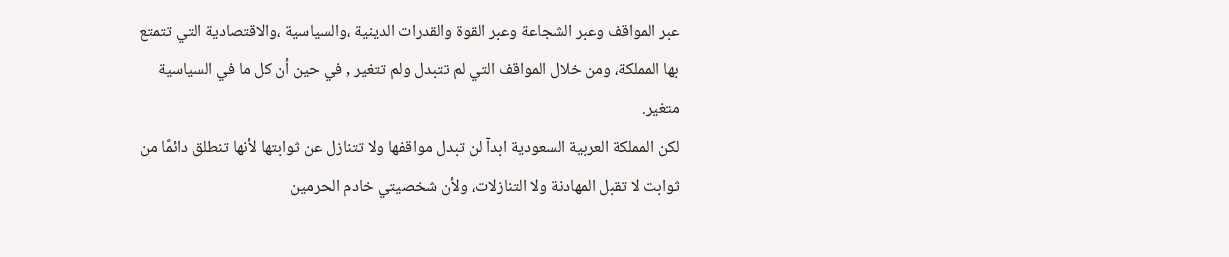عبر المواقف وعبر الشجاعة وعبر القوة والقدرات الدينية ،والسياسية ،والاقتصادية التي تتمتع بها المملكة، ومن خلال المواقف التي لم تتبدل ولم تتغير , في حين أن كل ما في السياسية متغير.
لكن المملكة العربية السعودية ابدآ لن تبدل مواقفها ولا تتنازل عن ثوابتها لأنها تنطلق دائمًا من ثوابت لا تقبل المهادنة ولا التنازلات، ولأن شخصيتي خادم الحرمين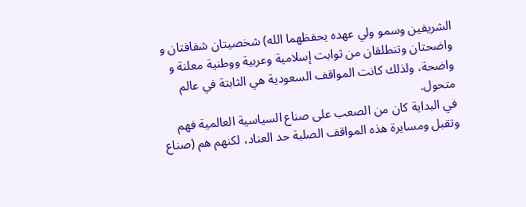الشريفين وسمو ولي عهده يحفظهما الله) شخصيتان شفافتان و واضحتان وتنطلقان من ثوابت إسلامية وعربية ووطنية معلنة و واضحة، ولذلك كانت المواقف السعودية هي الثابتة في عالم متحول.
في البداية كان من الصعب على صناع السياسية العالمية فهم وتقبل ومسايرة هذه المواقف الصلبة حد العناد، لكنهم هم (صناع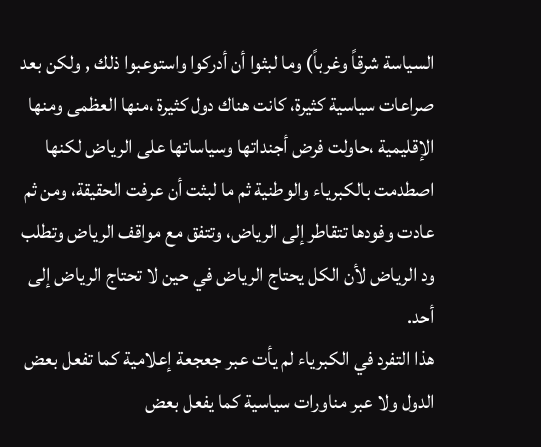السياسة شرقاً وغرباً) وما لبثوا أن أدركوا واستوعبوا ذلك , ولكن بعد صراعات سياسية كثيرة، كانت هناك دول كثيرة ،منها العظمى ومنها الإقليمية ،حاولت فرض أجنداتها وسياساتها على الرياض لكنها اصطدمت بالكبرياء والوطنية ثم ما لبثت أن عرفت الحقيقة، ومن ثم عادت وفودها تتقاطر إلى الرياض، وتتفق مع مواقف الرياض وتطلب ود الرياض لأن الكل يحتاج الرياض في حين لا تحتاج الرياض إلى أحد.
هذا التفرد في الكبرياء لم يأت عبر جعجعة إعلامية كما تفعل بعض الدول ولا عبر مناورات سياسية كما يفعل بعض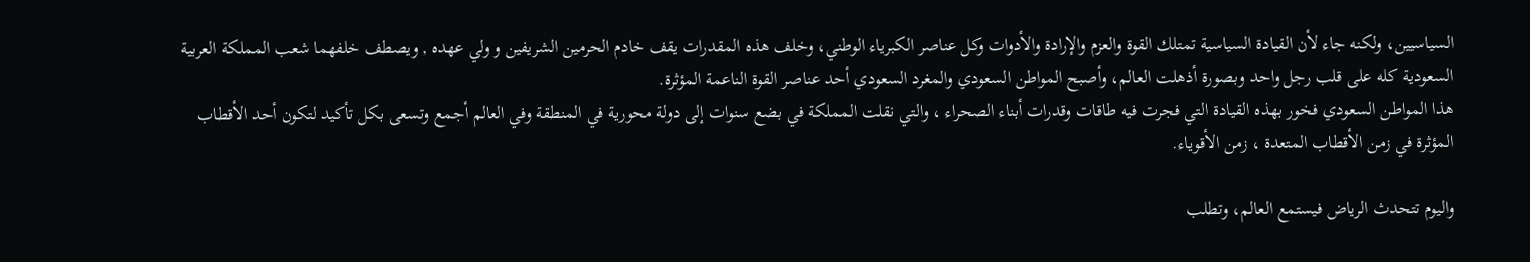السياسيين، ولكنه جاء لأن القيادة السياسية تمتلك القوة والعزم والإرادة والأدوات وكل عناصر الكبرياء الوطني، وخلف هذه المقدرات يقف خادم الحرمين الشريفين و ولي عهده , ويصطف خلفهما شعب المملكة العربية السعودية كله على قلب رجل واحد وبصورة أذهلت العالم، وأصبح المواطن السعودي والمغرد السعودي أحد عناصر القوة الناعمة المؤثرة.
هذا المواطن السعودي فخور بهذه القيادة التي فجرت فيه طاقات وقدرات أبناء الصحراء ، والتي نقلت المملكة في بضع سنوات إلى دولة محورية في المنطقة وفي العالم أجمع وتسعى بكل تأكيد لتكون أحد الأقطاب المؤثرة في زمن الأقطاب المتعدة ، زمن الأقوياء.

واليوم تتحدث الرياض فيستمع العالم، وتطلب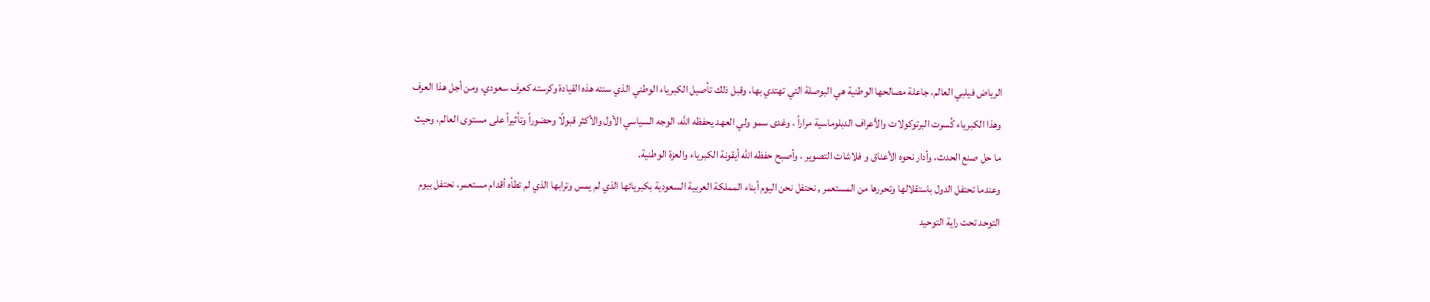الرياض فيلبي العالم، جاعلة مصالحها الوطنية هي البوصلة التي تهتدي بها، وقبل ذلك تأصيل الكبرياء الوطني الذي سنته هذه القيادة وكرسته كعرف سعودي، ومن أجل هذا العرف وهذا الكبرياء كُسرت البرتوكولات والأعراف الدبلوماسية مراراً ، وغدى سمو ولي العهد يحفظه الله، الوجه السياسي الأول والأكثر قبولًا وحضوراً وتأثيراً على مستوى العالم، وحيث ما حل صنع الحدث، وأدار نحوه الأعناق و فلاشات التصوير ، وأصبح حفظه الله أيقونة الكبرياء والعزة الوطنية.
وعندما تحتفل الدول باستقلالها وتحررها من المستعمر , نحتفل نحن اليوم أبناء المملكة العربية السعودية بكبريائها الذي لم يمس وترابها الذي لم تطأه أقدام مستعمر، نحتفل بيوم التوحد تحت راية التوحيد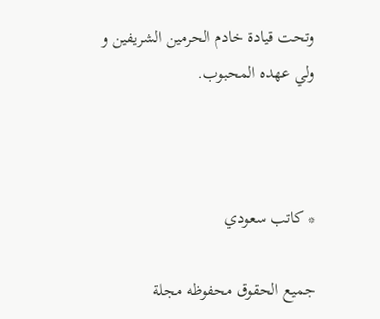وتحت قيادة خادم الحرمين الشريفين و ولي عهده المحبوب.



* كاتب سعودي

جميع الحقوق محفوظه مجلة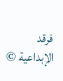فرقد الإبداعية ©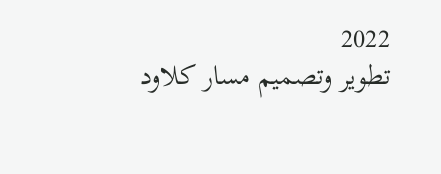2022
تطوير وتصميم مسار كلاود